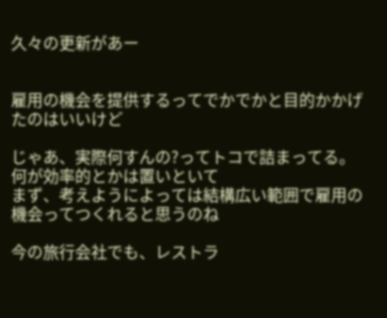久々の更新があー


雇用の機会を提供するってでかでかと目的かかげたのはいいけど

じゃあ、実際何すんの?ってトコで詰まってる。
何が効率的とかは置いといて
まず、考えようによっては結構広い範囲で雇用の機会ってつくれると思うのね

今の旅行会社でも、レストラ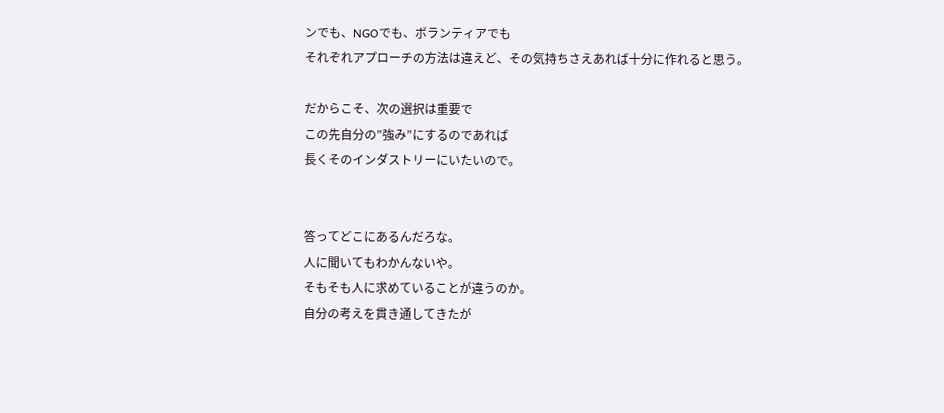ンでも、NGOでも、ボランティアでも
それぞれアプローチの方法は違えど、その気持ちさえあれば十分に作れると思う。

だからこそ、次の選択は重要で
この先自分の”強み”にするのであれば
長くそのインダストリーにいたいので。


答ってどこにあるんだろな。
人に聞いてもわかんないや。
そもそも人に求めていることが違うのか。
自分の考えを貫き通してきたが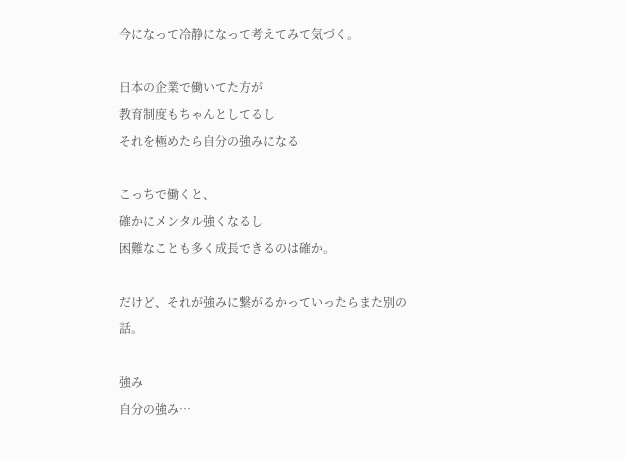今になって冷静になって考えてみて気づく。

日本の企業で働いてた方が
教育制度もちゃんとしてるし
それを極めたら自分の強みになる

こっちで働くと、
確かにメンタル強くなるし
困難なことも多く成長できるのは確か。

だけど、それが強みに繋がるかっていったらまた別の話。

強み
自分の強み…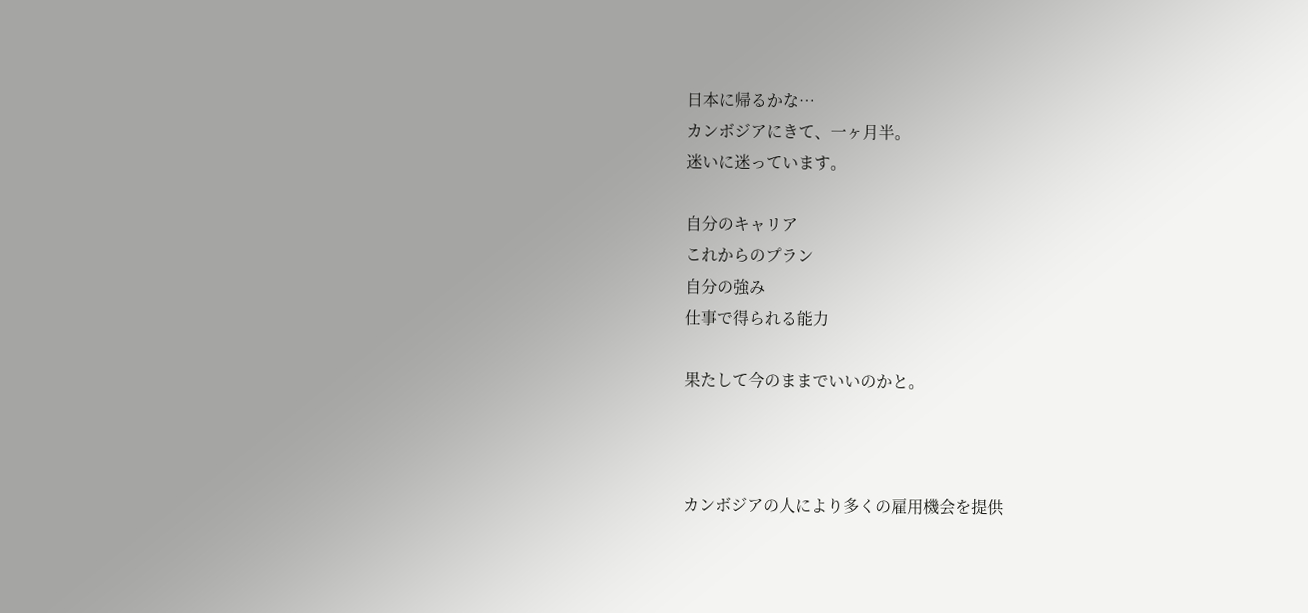日本に帰るかな…
カンボジアにきて、一ヶ月半。
迷いに迷っています。

自分のキャリア
これからのプラン
自分の強み
仕事で得られる能力

果たして今のままでいいのかと。



カンボジアの人により多くの雇用機会を提供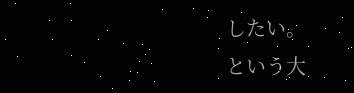したい。
という大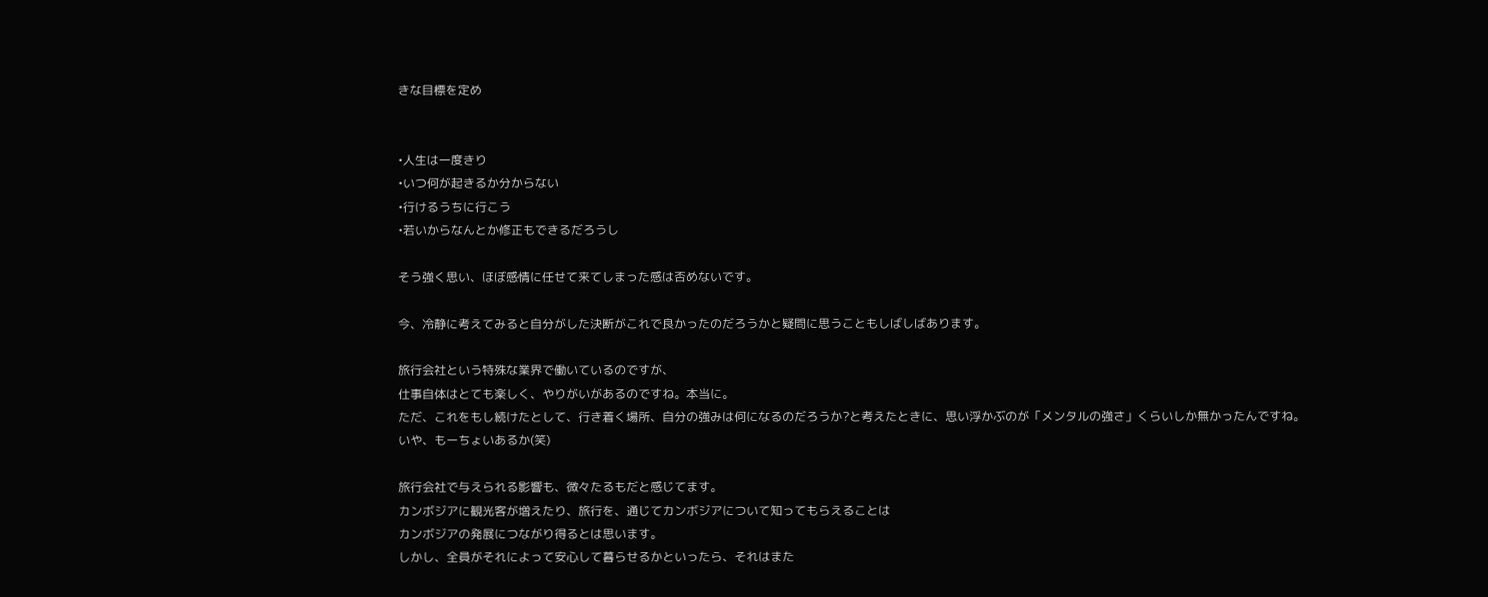きな目標を定め


•人生は一度きり
•いつ何が起きるか分からない
•行けるうちに行こう
•若いからなんとか修正もできるだろうし

そう強く思い、ほぼ感情に任せて来てしまった感は否めないです。

今、冷静に考えてみると自分がした決断がこれで良かったのだろうかと疑問に思うこともしばしばあります。

旅行会社という特殊な業界で働いているのですが、
仕事自体はとても楽しく、やりがいがあるのですね。本当に。
ただ、これをもし続けたとして、行き着く場所、自分の強みは何になるのだろうか?と考えたときに、思い浮かぶのが「メンタルの強さ」くらいしか無かったんですね。
いや、もーちょいあるか(笑)

旅行会社で与えられる影響も、微々たるもだと感じてます。
カンボジアに観光客が増えたり、旅行を、通じてカンボジアについて知ってもらえることは
カンボジアの発展につながり得るとは思います。
しかし、全員がそれによって安心して暮らせるかといったら、それはまた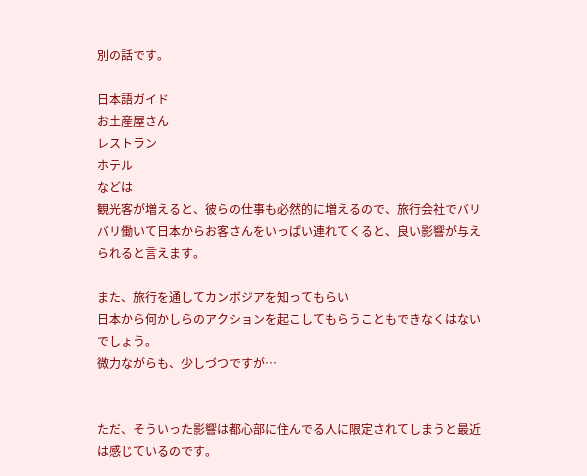別の話です。

日本語ガイド
お土産屋さん
レストラン
ホテル
などは
観光客が増えると、彼らの仕事も必然的に増えるので、旅行会社でバリバリ働いて日本からお客さんをいっぱい連れてくると、良い影響が与えられると言えます。

また、旅行を通してカンボジアを知ってもらい
日本から何かしらのアクションを起こしてもらうこともできなくはないでしょう。
微力ながらも、少しづつですが…


ただ、そういった影響は都心部に住んでる人に限定されてしまうと最近は感じているのです。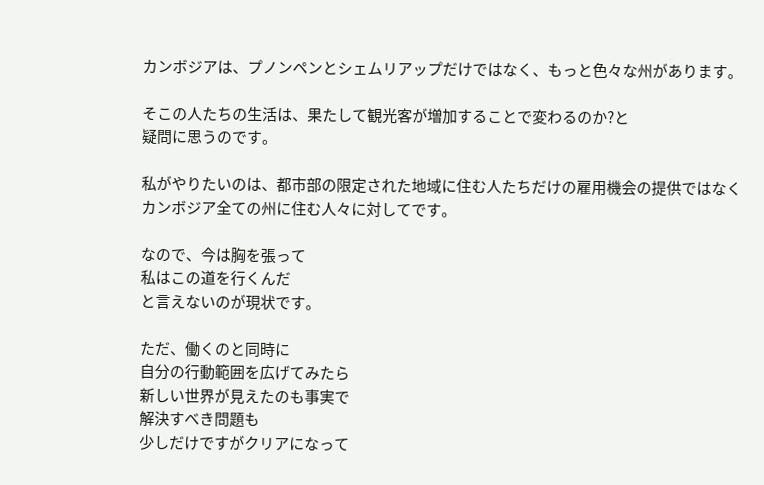カンボジアは、プノンペンとシェムリアップだけではなく、もっと色々な州があります。

そこの人たちの生活は、果たして観光客が増加することで変わるのか?と
疑問に思うのです。

私がやりたいのは、都市部の限定された地域に住む人たちだけの雇用機会の提供ではなく
カンボジア全ての州に住む人々に対してです。

なので、今は胸を張って
私はこの道を行くんだ
と言えないのが現状です。

ただ、働くのと同時に
自分の行動範囲を広げてみたら
新しい世界が見えたのも事実で
解決すべき問題も
少しだけですがクリアになって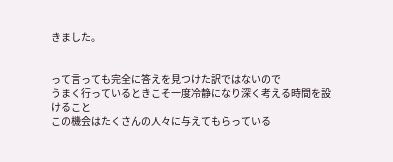きました。


って言っても完全に答えを見つけた訳ではないので
うまく行っているときこそ一度冷静になり深く考える時間を設けること
この機会はたくさんの人々に与えてもらっている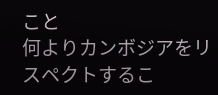こと
何よりカンボジアをリスペクトするこ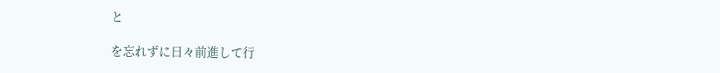と

を忘れずに日々前進して行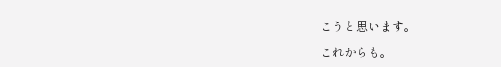こうと思います。

これからも。